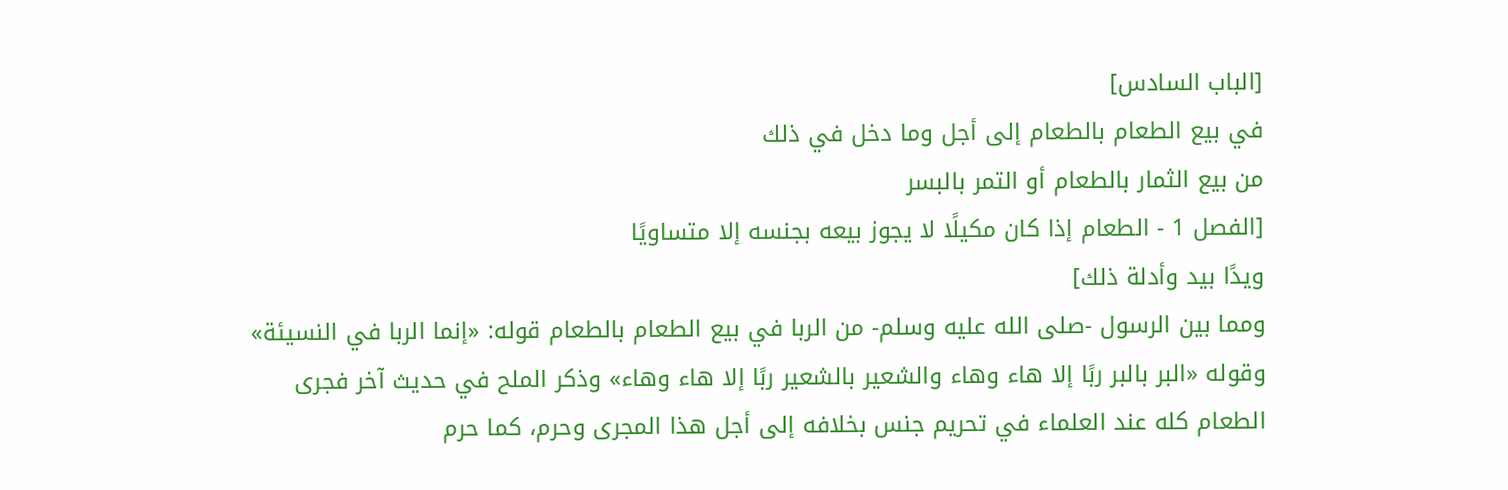[الباب السادس]
في بيع الطعام بالطعام إلى أجل وما دخل في ذلك
من بيع الثمار بالطعام أو التمر بالبسر
[الفصل 1 - الطعام إذا كان مكيلًا لا يجوز بيعه بجنسه إلا متساويًا
ويدًا بيد وأدلة ذلك]
ومما بين الرسول -صلى الله عليه وسلم- من الربا في بيع الطعام بالطعام قوله: «إنما الربا في النسيئة» وقوله «البر بالبر ربًا إلا هاء وهاء والشعير بالشعير ربًا إلا هاء وهاء» وذكر الملح في حديث آخر فجرى الطعام كله عند العلماء في تحريم جنس بخلافه إلى أجل هذا المجرى وحرم، كما حرم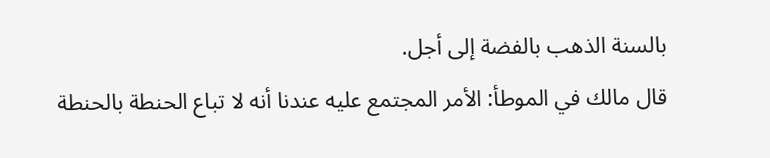بالسنة الذهب بالفضة إلى أجل.
قال مالك في الموطأ: الأمر المجتمع عليه عندنا أنه لا تباع الحنطة بالحنطة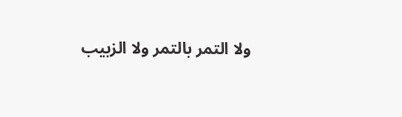ولا التمر بالتمر ولا الزبيب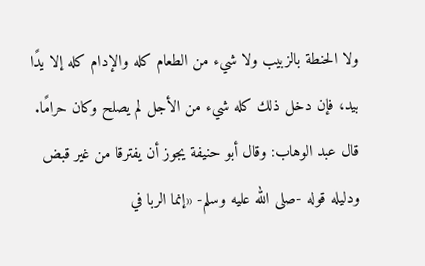ولا الحنطة بالزبيب ولا شيء من الطعام كله والإدام كله إلا يدًا بيد، فإن دخل ذلك كله شيء من الأجل لم يصلح وكان حرامًا.
قال عبد الوهاب: وقال أبو حنيفة يجوز أن يفترقا من غير قبض ودليله قوله -صلى الله عليه وسلم- «إنما الربا في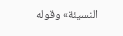النسيئة» وقوله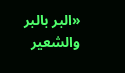«البر بالبر والشعير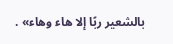بالشعير ربًا إلا هاء وهاء» .